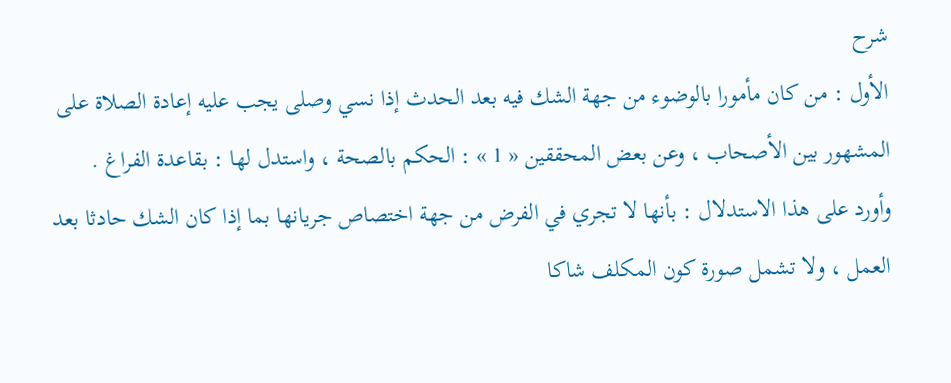شرح
الأول : من كان مأمورا بالوضوء من جهة الشك فيه بعد الحدث إذا نسي وصلى يجب عليه إعادة الصلاة على المشهور بين الأصحاب ، وعن بعض المحققين « 1 » : الحكم بالصحة ، واستدل لها : بقاعدة الفراغ .
وأورد على هذا الاستدلال : بأنها لا تجري في الفرض من جهة اختصاص جريانها بما إذا كان الشك حادثا بعد العمل ، ولا تشمل صورة كون المكلف شاكا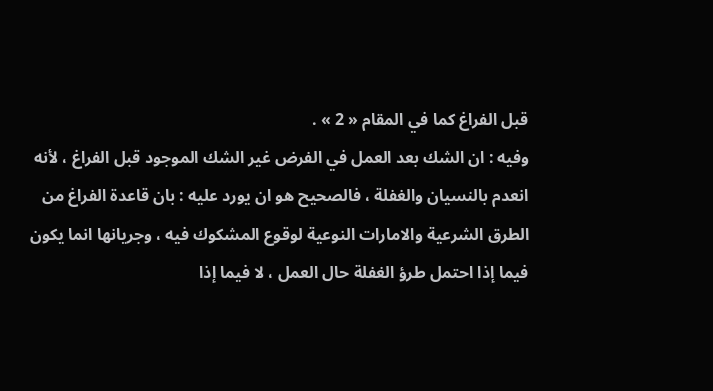قبل الفراغ كما في المقام « 2 » .
وفيه : ان الشك بعد العمل في الفرض غير الشك الموجود قبل الفراغ ، لأنه انعدم بالنسيان والغفلة ، فالصحيح هو ان يورد عليه : بان قاعدة الفراغ من الطرق الشرعية والامارات النوعية لوقوع المشكوك فيه ، وجريانها انما يكون فيما إذا احتمل طرؤ الغفلة حال العمل ، لا فيما إذا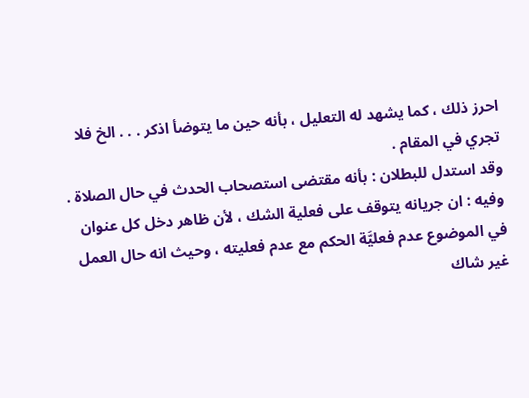احرز ذلك ، كما يشهد له التعليل ، بأنه حين ما يتوضأ اذكر . . . الخ فلا تجري في المقام .
وقد استدل للبطلان : بأنه مقتضى استصحاب الحدث في حال الصلاة .
وفيه : ان جريانه يتوقف على فعلية الشك ، لأن ظاهر دخل كل عنوان في الموضوع عدم فعليَّة الحكم مع عدم فعليته ، وحيث انه حال العمل غير شاك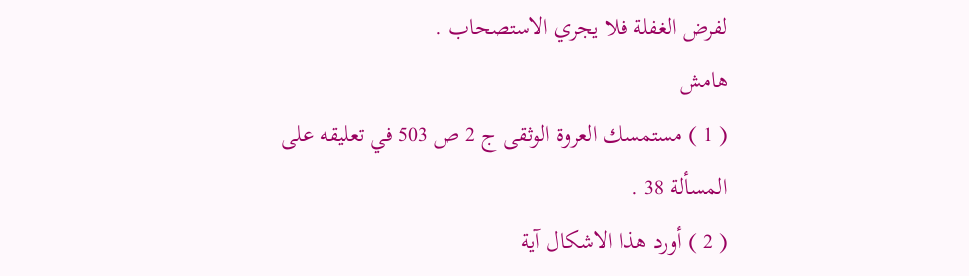لفرض الغفلة فلا يجري الاستصحاب .
هامش
( 1 ) مستمسك العروة الوثقى ج 2 ص 503 في تعليقه على المسألة 38 .
( 2 ) أورد هذا الاشكال آية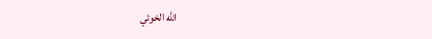الله الخوئي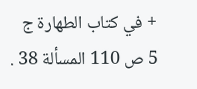+ في كتاب الطهارة ج 5 ص 110 المسألة 38 .